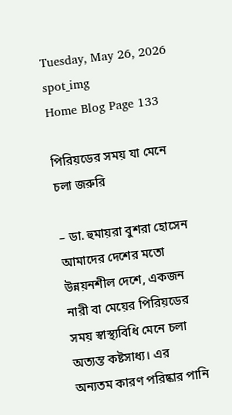Tuesday, May 26, 2026
spot_img
Home Blog Page 133

পিরিয়ডের সময় যা মেনে চলা জরুরি

– ডা. হুমায়রা বুশরা হোসেন
আমাদের দেশের মতো উন্নয়নশীল দেশে, একজন নারী বা মেয়ের পিরিয়ডের সময় স্বাস্থ্যবিধি মেনে চলা অত্যন্ত কষ্টসাধ্য। এর অন্যতম কারণ পরিষ্কার পানি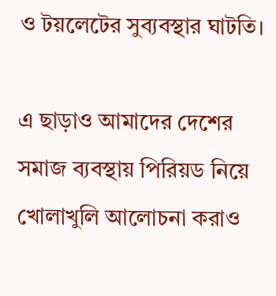ও টয়লেটের সুব্যবস্থার ঘাটতি।

এ ছাড়াও আমাদের দেশের সমাজ ব্যবস্থায় পিরিয়ড নিয়ে খোলাখুলি আলোচনা করাও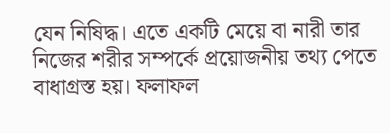যেন নিষিদ্ধ। এতে একটি মেয়ে বা নারী তার নিজের শরীর সম্পর্কে প্রয়োজনীয় তথ্য পেতে বাধাগ্রস্ত হয়। ফলাফল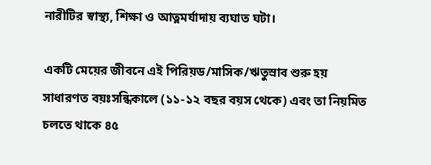নারীটির স্বাস্থ্য, শিক্ষা ও আত্নমর্যাদায় ব্যঘাত ঘটা।

একটি মেয়ের জীবনে এই পিরিয়ড/মাসিক/ঋতুস্রাব শুরু হয় সাধারণত বয়ঃসন্ধিকালে (১১-১২ বছর বয়স থেকে) এবং তা নিয়মিত চলতে থাকে ৪৫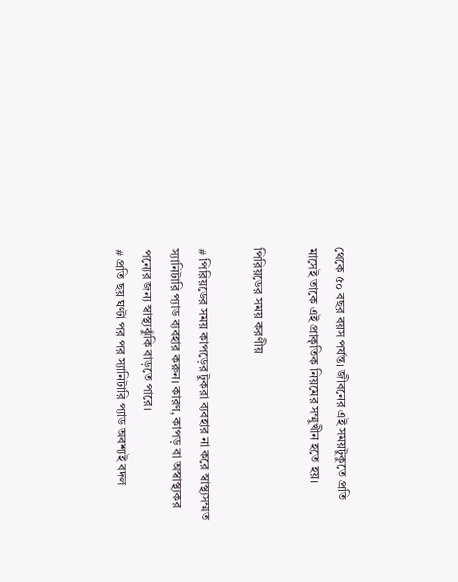থেকে ৫০ বছর বয়স পর্যন্ত। জীবনের এই সময়টুকুতে প্রতি মাসেই তাকে এই প্রাকৃতিক নিয়মের সম্মুখীন হতে হয়।

পিরিয়ডের সময় করণীয়

# পিরিয়ডের সময় কাপড়ের টুকরা ব্যবহার না করে স্বাস্থ্যসম্মত স্যানিটারি প্যাড ব্যবহার করুন। কারণ, কাপড় বা অস্বাস্থ্যকর পন্যের জন্য স্বাস্থ্যঝুঁকি বাড়তে পারে।
# প্রতি ছয় ঘণ্টা পর পর স্যানিটারি প্যাড অবশ্যই বদল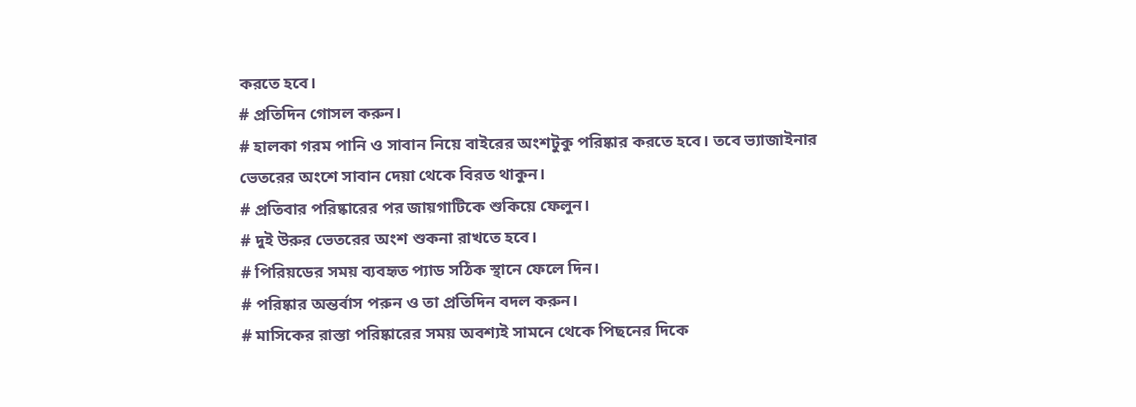করতে হবে।
# প্রতিদিন গোসল করুন।
# হালকা গরম পানি ও সাবান নিয়ে বাইরের অংশটুকু পরিষ্কার করতে হবে। তবে ভ্যাজাইনার ভেতরের অংশে সাবান দেয়া থেকে বিরত থাকুন।
# প্রতিবার পরিষ্কারের পর জায়গাটিকে শুকিয়ে ফেলুন।
# দুই উরুর ভেতরের অংশ শুকনা রাখতে হবে।
# পিরিয়ডের সময় ব্যবহৃত প্যাড সঠিক স্থানে ফেলে দিন।
# পরিষ্কার অন্তর্বাস পরুন ও তা প্রতিদিন বদল করুন।
# মাসিকের রাস্তা পরিষ্কারের সময় অবশ্যই সামনে থেকে পিছনের দিকে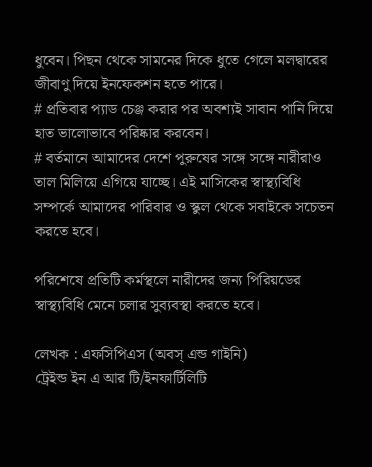ধুবেন। পিছন থেকে সামনের দিকে ধুতে গেলে মলদ্বারের জীবাণু দিয়ে ইনফেকশন হতে পারে।
# প্রতিবার প্যাড চেঞ্জ করার পর অবশ্যই সাবান পানি দিয়ে হাত ভালোভাবে পরিষ্কার করবেন।
# বর্তমানে আমাদের দেশে পুরুষের সঙ্গে সঙ্গে নারীরাও তাল মিলিয়ে এগিয়ে যাচ্ছে। এই মাসিকের স্বাস্থ্যবিধি সম্পর্কে আমাদের পারিবার ও স্কুল থেকে সবাইকে সচেতন করতে হবে।

পরিশেষে প্রতিটি কর্মস্থলে নারীদের জন্য পিরিয়ডের স্বাস্থ্যবিধি মেনে চলার সুব্যবস্থা করতে হবে।

লেখক : এফসিপিএস (অবস্ এন্ড গাইনি)
ট্রেইন্ড ইন এ আর টি/ইনফার্টিলিটি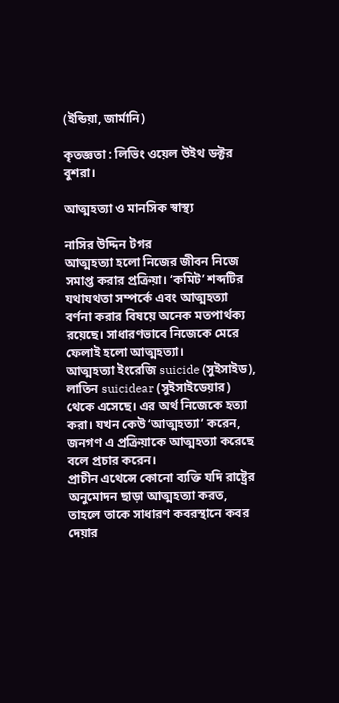(ইন্ডিয়া, জার্মানি)

কৃতজ্ঞতা : লিভিং ওয়েল উইথ ডক্টর বুশরা।

আত্মহত্যা ও মানসিক স্বাস্থ্য

নাসির উদ্দিন টগর
আত্মহত্যা হলো নিজের জীবন নিজে সমাপ্ত করার প্রক্রিয়া। ‘কমিট’ শব্দটির যথাযথতা সম্পর্কে এবং আত্মহত্যা বর্ণনা করার বিষয়ে অনেক মতপার্থক্য রয়েছে। সাধারণভাবে নিজেকে মেরে ফেলাই হলো আত্মহত্যা।
আত্মহত্যা ইংরেজি suicide (সুইসাইড), লাতিন suicidear (সুইসাইডেয়ার) থেকে এসেছে। এর অর্থ নিজেকে হত্যা করা। যখন কেউ ‘আত্মহত্যা’ করেন, জনগণ এ প্রক্রিয়াকে আত্মহত্যা করেছে বলে প্রচার করেন।
প্রাচীন এথেন্সে কোনো ব্যক্তি যদি রাষ্ট্রের অনুমোদন ছাড়া আত্মহত্যা করত, তাহলে তাকে সাধারণ কবরস্থানে কবর দেয়ার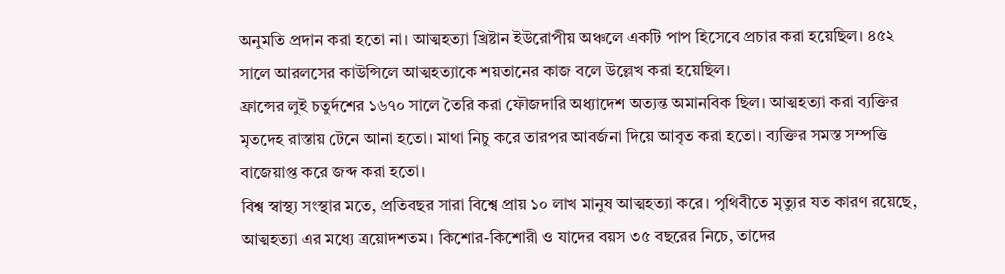অনুমতি প্রদান করা হতো না। আত্মহত্যা খ্রিষ্টান ইউরোপীয় অঞ্চলে একটি পাপ হিসেবে প্রচার করা হয়েছিল। ৪৫২ সালে আরলসের কাউন্সিলে আত্মহত্যাকে শয়তানের কাজ বলে উল্লেখ করা হয়েছিল।
ফ্রান্সের লুই চতুর্দশের ১৬৭০ সালে তৈরি করা ফৌজদারি অধ্যাদেশ অত্যন্ত অমানবিক ছিল। আত্মহত্যা করা ব্যক্তির মৃতদেহ রাস্তায় টেনে আনা হতো। মাথা নিচু করে তারপর আবর্জনা দিয়ে আবৃত করা হতো। ব্যক্তির সমস্ত সম্পত্তি বাজেয়াপ্ত করে জব্দ করা হতো।
বিশ্ব স্বাস্থ্য সংস্থার মতে, প্রতিবছর সারা বিশ্বে প্রায় ১০ লাখ মানুষ আত্মহত্যা করে। পৃথিবীতে মৃত্যুর যত কারণ রয়েছে, আত্মহত্যা এর মধ্যে ত্রয়োদশতম। কিশোর-কিশোরী ও যাদের বয়স ৩৫ বছরের নিচে, তাদের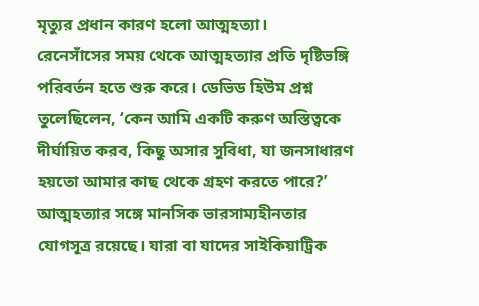মৃত্যুর প্রধান কারণ হলো আত্মহত্যা।
রেনেসাঁসের সময় থেকে আত্মহত্যার প্রতি দৃষ্টিভঙ্গি পরিবর্তন হতে শুরু করে। ডেভিড হিউম প্রশ্ন তুলেছিলেন, ‘কেন আমি একটি করুণ অস্তিত্বকে দীর্ঘায়িত করব, কিছু অসার সুবিধা, যা জনসাধারণ হয়তো আমার কাছ থেকে গ্রহণ করতে পারে?’
আত্মহত্যার সঙ্গে মানসিক ভারসাম্যহীনতার যোগসূত্র রয়েছে। যারা বা যাদের সাইকিয়াট্রিক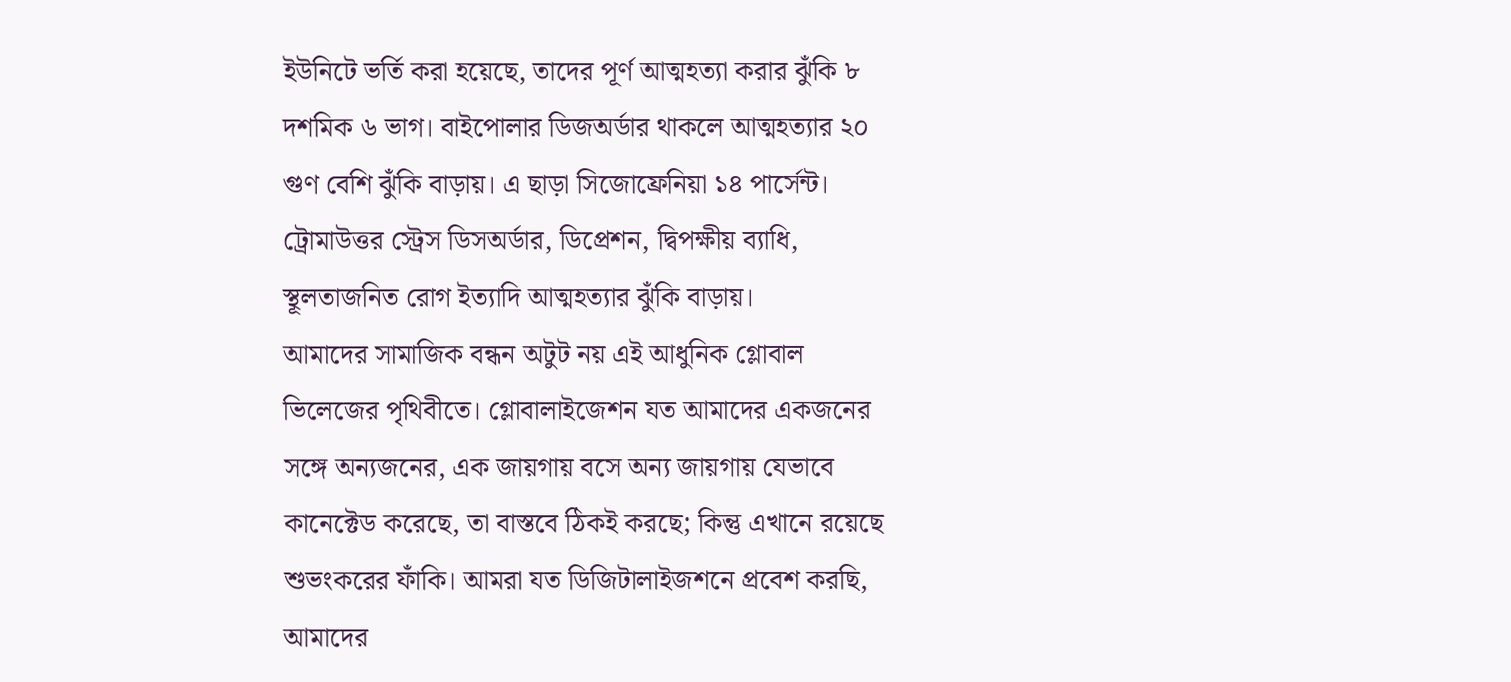ইউনিটে ভর্তি করা হয়েছে, তাদের পূর্ণ আত্মহত্যা করার ঝুঁকি ৮ দশমিক ৬ ভাগ। বাইপোলার ডিজঅর্ডার থাকলে আত্মহত্যার ২০ গুণ বেশি ঝুঁকি বাড়ায়। এ ছাড়া সিজোফ্রেনিয়া ১৪ পার্সেন্ট। ট্রোমাউত্তর স্ট্রেস ডিসঅর্ডার, ডিপ্রেশন, দ্বিপক্ষীয় ব্যাধি, স্থূলতাজনিত রোগ ইত্যাদি আত্মহত্যার ঝুঁকি বাড়ায়।
আমাদের সামাজিক বন্ধন অটুট নয় এই আধুনিক গ্লোবাল ভিলেজের পৃথিবীতে। গ্লোবালাইজেশন যত আমাদের একজনের সঙ্গে অন্যজনের, এক জায়গায় বসে অন্য জায়গায় যেভাবে কানেক্টেড করেছে, তা বাস্তবে ঠিকই করছে; কিন্তু এখানে রয়েছে শুভংকরের ফাঁকি। আমরা যত ডিজিটালাইজশনে প্রবেশ করছি, আমাদের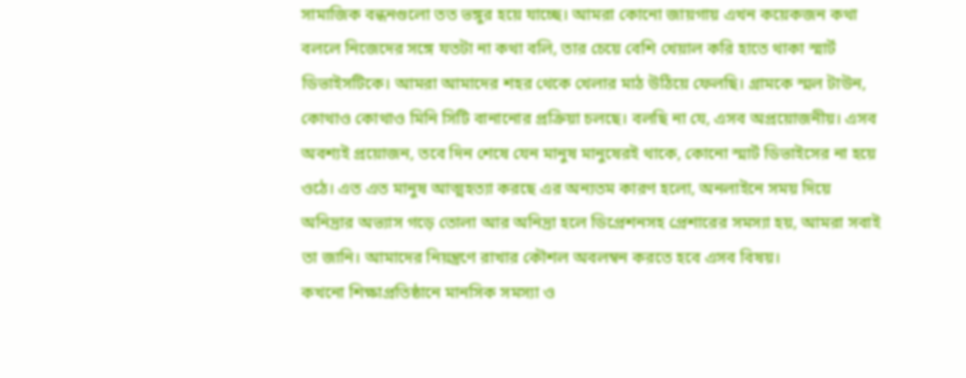সামাজিক বন্ধনগুলো তত ভঙ্গুর হয়ে যাচ্ছে। আমরা কোনো জায়গায় এখন কয়েকজন কথা বললে নিজেদের সঙ্গে যতটা না কথা বলি, তার চেয়ে বেশি খেয়াল করি হাতে থাকা স্মার্ট ডিভাইসটিকে। আমরা আমাদের শহর থেকে খেলার মাঠ উঠিয়ে ফেলছি। গ্রামকে স্মল টাউন, কোথাও কোথাও মিনি সিটি বানানোর প্রক্রিয়া চলছে। বলছি না যে, এসব অপ্রয়োজনীয়। এসব অবশ্যই প্রয়োজন, তবে দিন শেষে যেন মানুষ মানুষেরই থাকে, কোনো স্মার্ট ডিভাইসের না হয়ে ওঠে। এত এত মানুষ আত্মহত্যা করছে এর অন্যতম কারণ হলো, অনলাইনে সময় দিয়ে অনিদ্রার অভ্যাস গড়ে তোলা আর অনিদ্রা হলে ডিপ্রেশনসহ প্রেশারের সমস্যা হয়, আমরা সবাই তা জানি। আমাদের নিয়ন্ত্রণে রাখার কৌশল অবলম্বন করতে হবে এসব বিষয়।
কখনো শিক্ষাপ্রতিষ্ঠানে মানসিক সমস্যা ও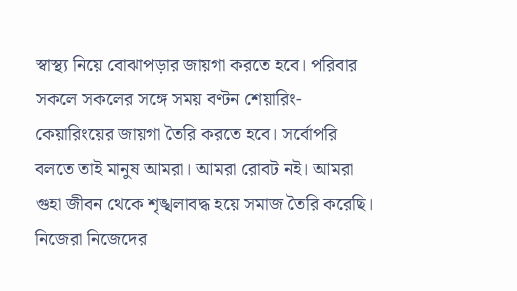স্বাস্থ্য নিয়ে বোঝাপড়ার জায়গা করতে হবে। পরিবার সকলে সকলের সঙ্গে সময় বণ্টন শেয়ারিং-কেয়ারিংয়ের জায়গা তৈরি করতে হবে। সর্বোপরি বলতে তাই মানুষ আমরা। আমরা রোবট নই। আমরা গুহা জীবন থেকে শৃঙ্খলাবদ্ধ হয়ে সমাজ তৈরি করেছি। নিজেরা নিজেদের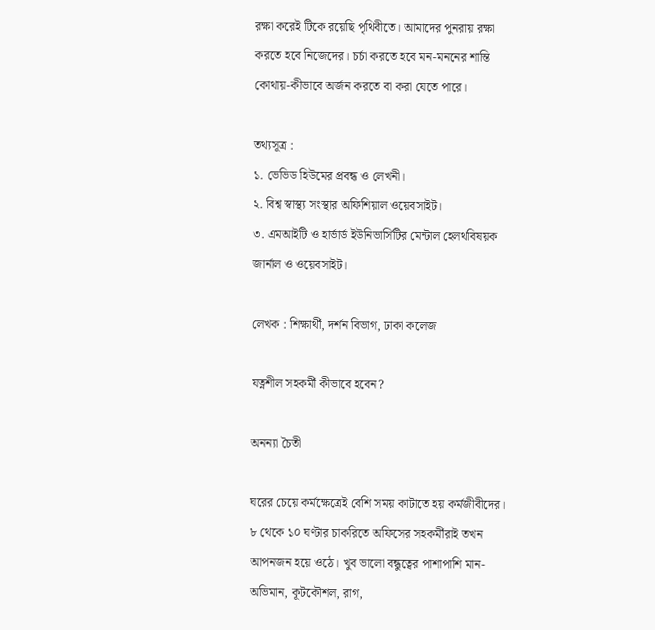রক্ষা করেই টিকে রয়েছি পৃথিবীতে। আমাদের পুনরায় রক্ষা করতে হবে নিজেদের। চর্চা করতে হবে মন-মননের শান্তি কোথায়-কীভাবে অর্জন করতে বা করা যেতে পারে।

তথ্যসূত্র :
১. ভেভিড হিউমের প্রবন্ধ ও লেখনী।
২. বিশ্ব স্বাস্থ্য সংস্থার অফিশিয়াল ওয়েবসাইট।
৩. এমআইটি ও হার্ভার্ড ইউনিভার্সিটির মেন্টাল হেলথবিষয়ক জার্নাল ও ওয়েবসাইট।

লেখক : শিক্ষার্থী, দর্শন বিভাগ, ঢাকা কলেজ

যত্নশীল সহকর্মী কীভাবে হবেন?

অনন্যা চৈতী

ঘরের চেয়ে কর্মক্ষেত্রেই বেশি সময় কাটাতে হয় কর্মজীবীদের। ৮ থেকে ১০ ঘণ্টার চাকরিতে অফিসের সহকর্মীরাই তখন আপনজন হয়ে ওঠে। খুব ভালো বন্ধুত্বের পাশাপাশি মান- অভিমান, কূটকৌশল, রাগ,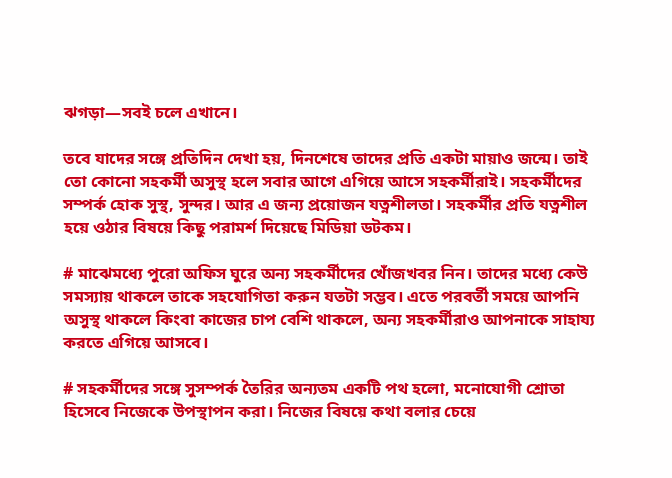ঝগড়া—সবই চলে এখানে।

তবে যাদের সঙ্গে প্রতিদিন দেখা হয়, দিনশেষে তাদের প্রতি একটা মায়াও জন্মে। তাই তো কোনো সহকর্মী অসুস্থ হলে সবার আগে এগিয়ে আসে সহকর্মীরাই। সহকর্মীদের সম্পর্ক হোক সুস্থ, সুন্দর। আর এ জন্য প্রয়োজন যত্নশীলতা। সহকর্মীর প্রতি যত্নশীল হয়ে ওঠার বিষয়ে কিছু পরামর্শ দিয়েছে মিডিয়া ডটকম।

# মাঝেমধ্যে পুরো অফিস ঘুরে অন্য সহকর্মীদের খোঁজখবর নিন। তাদের মধ্যে কেউ সমস্যায় থাকলে তাকে সহযোগিতা করুন যতটা সম্ভব। এতে পরবর্তী সময়ে আপনি অসুস্থ থাকলে কিংবা কাজের চাপ বেশি থাকলে, অন্য সহকর্মীরাও আপনাকে সাহায্য করতে এগিয়ে আসবে।

# সহকর্মীদের সঙ্গে সুসম্পর্ক তৈরির অন্যতম একটি পথ হলো, মনোযোগী শ্রোতা হিসেবে নিজেকে উপস্থাপন করা। নিজের বিষয়ে কথা বলার চেয়ে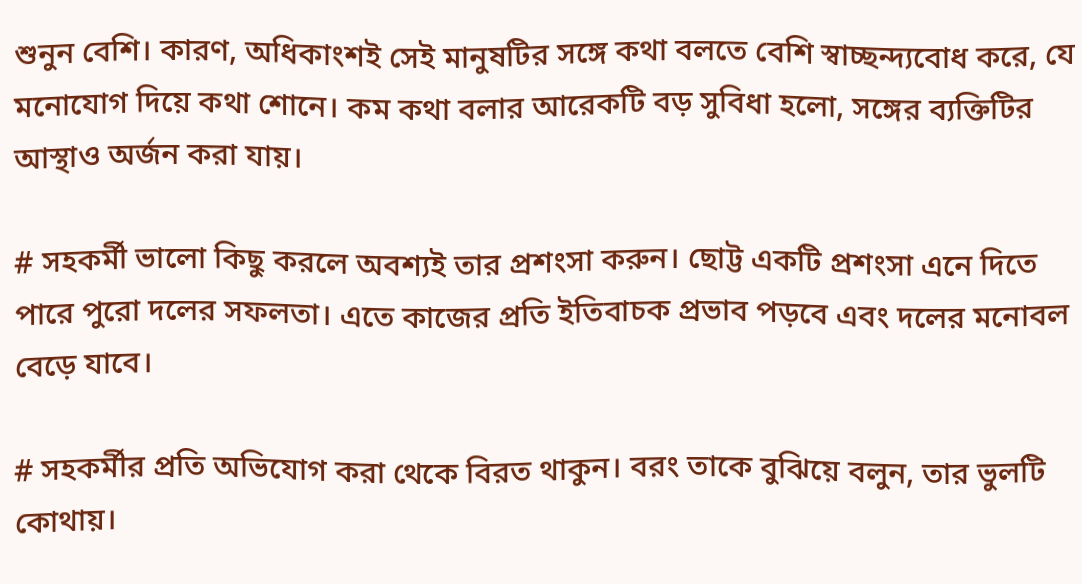শুনুন বেশি। কারণ, অধিকাংশই সেই মানুষটির সঙ্গে কথা বলতে বেশি স্বাচ্ছন্দ্যবোধ করে, যে মনোযোগ দিয়ে কথা শোনে। কম কথা বলার আরেকটি বড় সুবিধা হলো, সঙ্গের ব্যক্তিটির আস্থাও অর্জন করা যায়।

# সহকর্মী ভালো কিছু করলে অবশ্যই তার প্রশংসা করুন। ছোট্ট একটি প্রশংসা এনে দিতে পারে পুরো দলের সফলতা। এতে কাজের প্রতি ইতিবাচক প্রভাব পড়বে এবং দলের মনোবল বেড়ে যাবে।

# সহকর্মীর প্রতি অভিযোগ করা থেকে বিরত থাকুন। বরং তাকে বুঝিয়ে বলুন, তার ভুলটি কোথায়।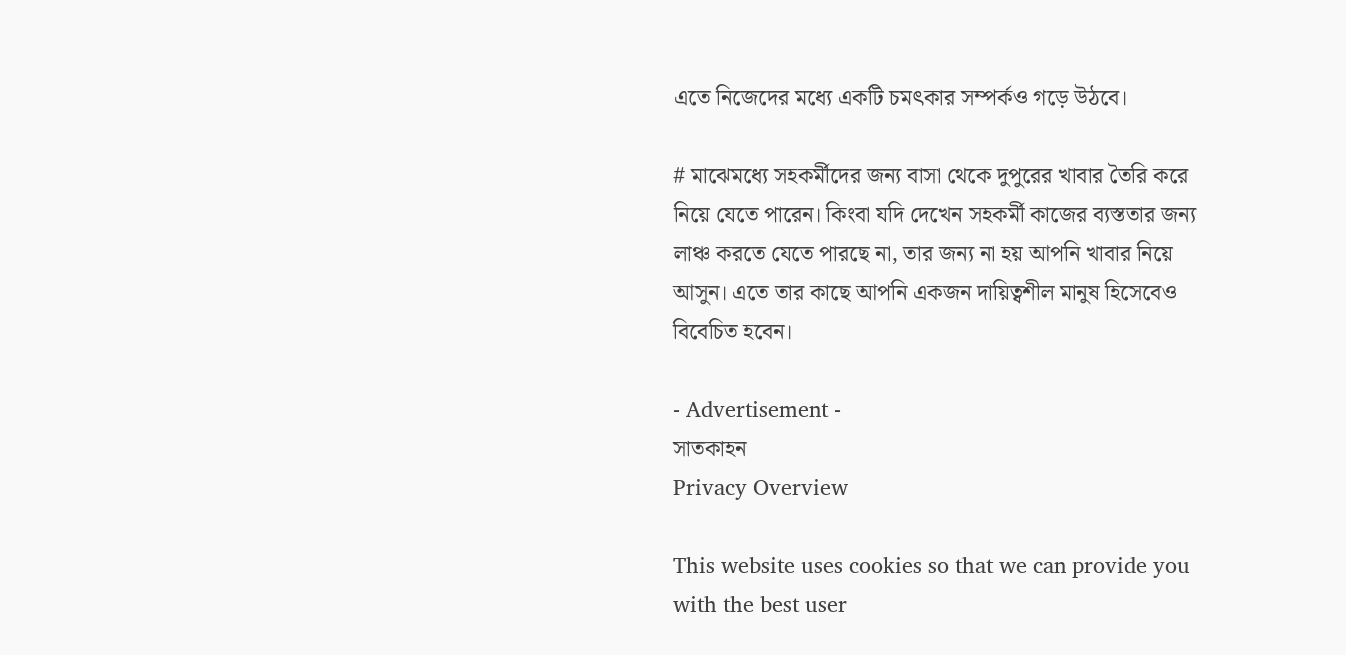এতে নিজেদের মধ্যে একটি চমৎকার সম্পর্কও গড়ে উঠবে।

# মাঝেমধ্যে সহকর্মীদের জন্য বাসা থেকে দুপুরের খাবার তৈরি করে নিয়ে যেতে পারেন। কিংবা যদি দেখেন সহকর্মী কাজের ব্যস্ততার জন্য লাঞ্চ করতে যেতে পারছে না, তার জন্য না হয় আপনি খাবার নিয়ে আসুন। এতে তার কাছে আপনি একজন দায়িত্বশীল মানুষ হিসেবেও বিবেচিত হবেন।

- Advertisement -
সাতকাহন
Privacy Overview

This website uses cookies so that we can provide you with the best user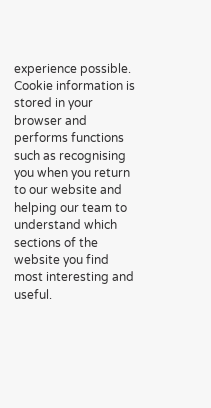experience possible. Cookie information is stored in your browser and performs functions such as recognising you when you return to our website and helping our team to understand which sections of the website you find most interesting and useful.